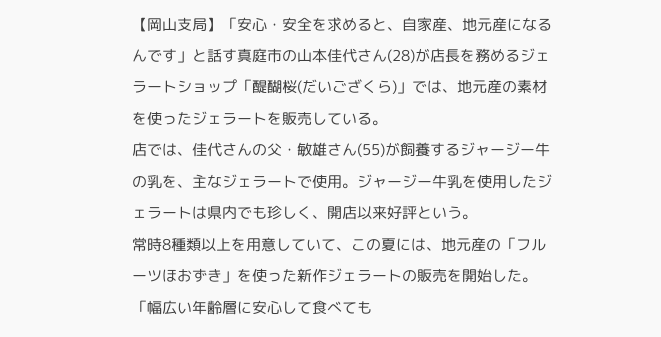【岡山支局】「安心・安全を求めると、自家産、地元産になるんです」と話す真庭市の山本佳代さん(28)が店長を務めるジェラートショップ「醍醐桜(だいござくら)」では、地元産の素材を使ったジェラートを販売している。
店では、佳代さんの父・敏雄さん(55)が飼養するジャージー牛の乳を、主なジェラートで使用。ジャージー牛乳を使用したジェラートは県内でも珍しく、開店以来好評という。
常時8種類以上を用意していて、この夏には、地元産の「フルーツほおずき」を使った新作ジェラートの販売を開始した。「幅広い年齢層に安心して食べても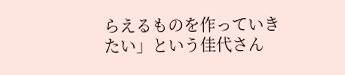らえるものを作っていきたい」という佳代さん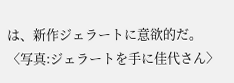は、新作ジェラートに意欲的だ。
〈写真:ジェラートを手に佳代さん〉